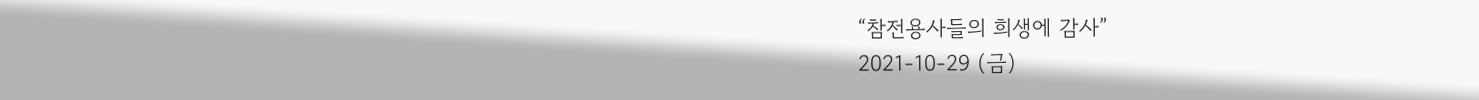“참전용사들의 희생에 감사”
2021-10-29 (금)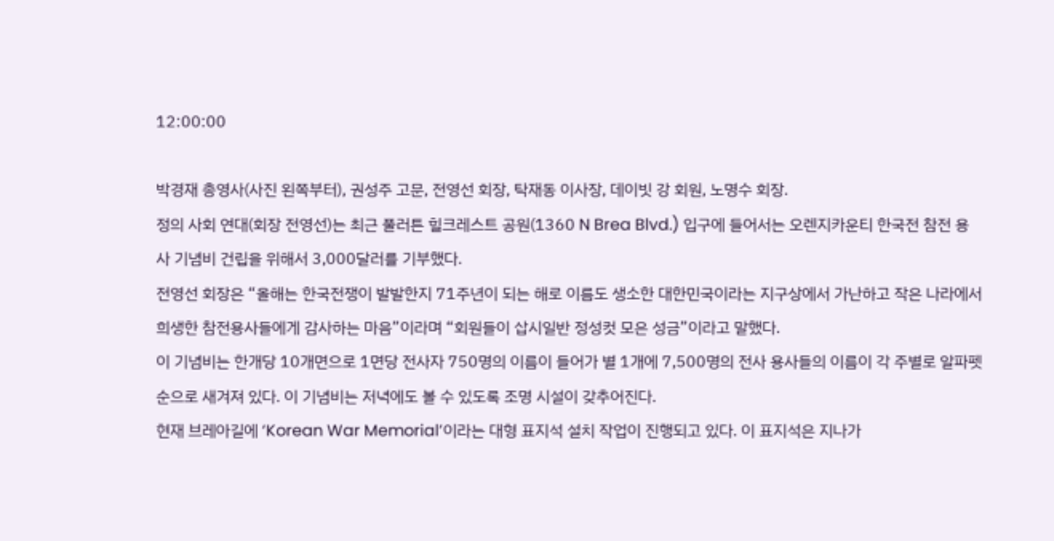12:00:00

박경재 총영사(사진 왼쪽부터), 권성주 고문, 전영선 회장, 탁재동 이사장, 데이빗 강 회원, 노명수 회장.
정의 사회 연대(회장 전영선)는 최근 풀러튼 힐크레스트 공원(1360 N Brea Blvd.) 입구에 들어서는 오렌지카운티 한국전 참전 용사 기념비 건립을 위해서 3,000달러를 기부했다.
전영선 회장은 “올해는 한국전쟁이 발발한지 71주년이 되는 해로 이름도 생소한 대한민국이라는 지구상에서 가난하고 작은 나라에서 희생한 참전용사들에게 감사하는 마음”이라며 “회원들이 삽시일반 정성컷 모은 성금”이라고 말했다.
이 기념비는 한개당 10개면으로 1면당 전사자 750명의 이름이 들어가 별 1개에 7,500명의 전사 용사들의 이름이 각 주별로 알파펫 순으로 새겨져 있다. 이 기념비는 저녁에도 볼 수 있도록 조명 시설이 갖추어진다.
현재 브레아길에 ‘Korean War Memorial’이라는 대형 표지석 설치 작업이 진행되고 있다. 이 표지석은 지나가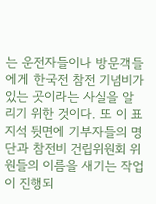는 운전자들이나 방문객들에게 한국전 참전 기념비가 있는 곳이라는 사실을 알리기 위한 것이다. 또 이 표지석 뒷면에 기부자들의 명단과 참전비 건립위원회 위원들의 이름을 새기는 작업이 진행되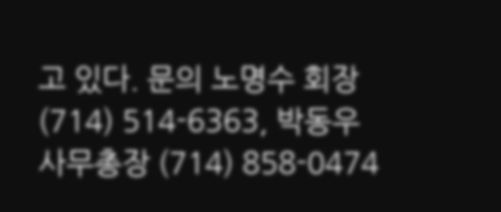고 있다. 문의 노명수 회장 (714) 514-6363, 박동우 사무총장 (714) 858-0474